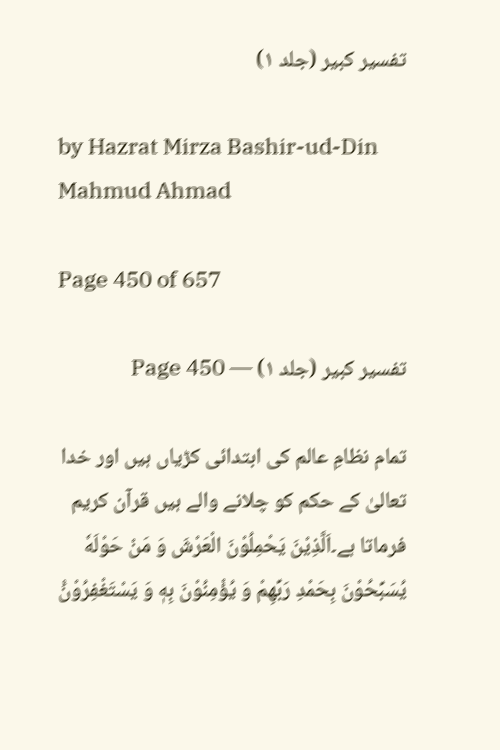تفسیر کبیر (جلد ۱)

by Hazrat Mirza Bashir-ud-Din Mahmud Ahmad

Page 450 of 657

تفسیر کبیر (جلد ۱) — Page 450

تمام نظامِ عالم کی ابتدائی کڑیاں ہیں اور خدا تعالیٰ کے حکم کو چلانے والے ہیں قرآن کریم فرماتا ہے۔اَلَّذِيْنَ يَحْمِلُوْنَ الْعَرْشَ وَ مَنْ حَوْلَهٗ يُسَبِّحُوْنَ بِحَمْدِ رَبِّهِمْ وَ يُؤْمِنُوْنَ بِهٖ وَ يَسْتَغْفِرُوْنَ۠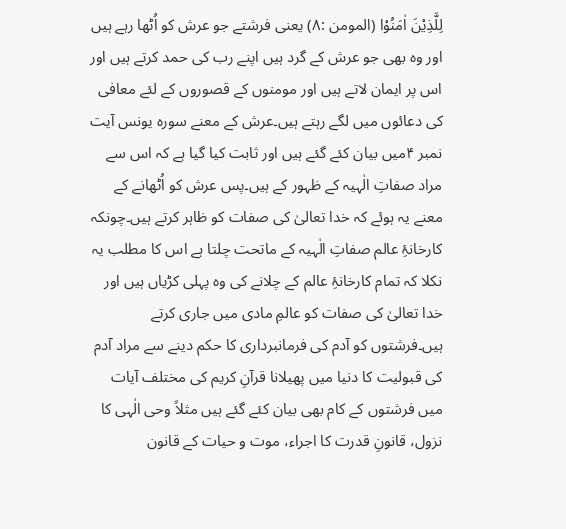لِلَّذِيْنَ اٰمَنُوْا (المومن :۸) یعنی فرشتے جو عرش کو اُٹھا رہے ہیں اور وہ بھی جو عرش کے گرد ہیں اپنے رب کی حمد کرتے ہیں اور اس پر ایمان لاتے ہیں اور مومنوں کے قصوروں کے لئے معافی کی دعائوں میں لگے رہتے ہیں۔عرش کے معنے سورہ یونس آیت نمبر ۴میں بیان کئے گئے ہیں اور ثابت کیا گیا ہے کہ اس سے مراد صفاتِ الٰہیہ کے ظہور کے ہیں۔پس عرش کو اُٹھانے کے معنے یہ ہوئے کہ خدا تعالیٰ کی صفات کو ظاہر کرتے ہیں۔چونکہ کارخانۂِ عالم صفاتِ الٰہیہ کے ماتحت چلتا ہے اس کا مطلب یہ نکلا کہ تمام کارخانۂِ عالم کے چلانے کی وہ پہلی کڑیاں ہیں اور خدا تعالیٰ کی صفات کو عالمِ مادی میں جاری کرتے ہیں۔فرشتوں کو آدم کی فرمانبرداری کا حکم دینے سے مراد آدم کی قبولیت کا دنیا میں پھیلانا قرآنِ کریم کی مختلف آیات میں فرشتوں کے کام بھی بیان کئے گئے ہیں مثلاً وحی الٰہی کا نزول، قانونِ قدرت کا اجراء، موت و حیات کے قانون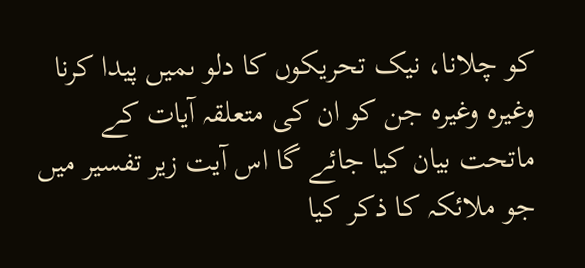کو چلانا، نیک تحریکوں کا دلو ںمیں پیدا کرنا وغیرہ وغیرہ جن کو ان کی متعلقہ آیات کے ماتحت بیان کیا جائے گا اس آیت زیر تفسیر میں جو ملائکہ کا ذکر کیا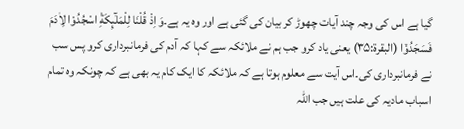گیا ہے اس کی وجہ چند آیات چھوڑ کر بیان کی گئی ہے اور وہ یہ ہے۔وَ اِذْ قُلْنَا لِلْمَلٰٓىِٕكَةِ۠ اسْجُدُوْا لِاٰدَمَ فَسَجَدُوْۤا (البقرة:۳۵) یعنی یاد کرو جب ہم نے ملائکہ سے کہا کہ آدم کی فرمانبرداری کرو پس سب نے فرمانبرداری کی۔اس آیت سے معلوم ہوتا ہے کہ ملائکہ کا ایک کام یہ بھی ہے کہ چونکہ وہ تمام اسباب مادیہ کی علت ہیں جب اللہ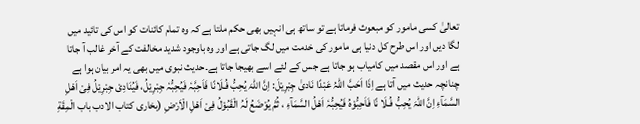تعالیٰ کسی مامور کو مبعوث فرماتا ہے تو ساتھ ہی انہیں بھی حکم ملتا ہے کہ وہ تمام کائنات کو اس کی تائید میں لگا دیں اور اس طرح کل دنیا ہی مامور کی خدمت میں لگ جاتی ہے اور وہ باوجود شدید مخالفت کے آخر غالب آ جاتا ہے اور اس مقصد میں کامیاب ہو جاتا ہے جس کے لئے اسے بھیجا جاتا ہے۔حدیث نبوی میں بھی یہ امر بیان ہوا ہے چنانچہ حدیث میں آتا ہے اِذَا اَحَبَّ اللّٰہُ عَبْدًا نَادیٰ جِبْرِیْلَ: اِنَّ اللّٰہَ یُحِبُّ فُـلَانًا فَاَحِبَّہٗ فَیُحِبُّہٗ جِبْرِیْلُ، فَیُنَادِیْ جِبْرِیْلُ فِیْ اَھْلِ السَّمَآءِ اِنَّ اللّٰہَ یُحِبُّ فُـلَا نًا فَاَحِبُّوْہُ فَیُحِبُّہٗ اَھْلُ السَّمَآءِ ، ثُمَّ یُوْضَعُ لَہُ الْقَبُوْلُ فِیْ اَھْلِ الْاَرْضِ (بخاری کتاب الادب باب الْمِقَةِ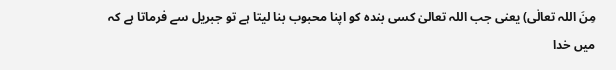مِنَ اللہ تعالٰی) یعنی جب اللہ تعالیٰ کسی بندہ کو اپنا محبوب بنا لیتا ہے تو جبریل سے فرماتا ہے کہ میں خدا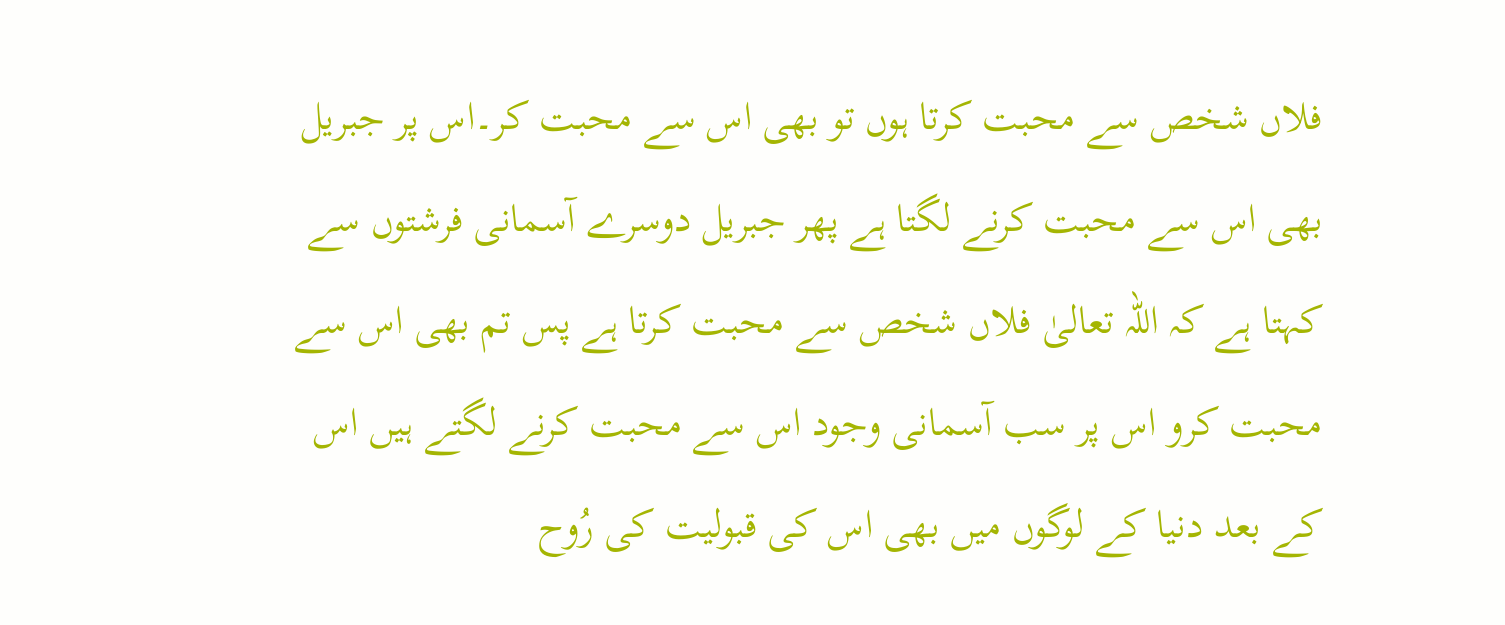فلاں شخص سے محبت کرتا ہوں تو بھی اس سے محبت کر۔اس پر جبریل بھی اس سے محبت کرنے لگتا ہے پھر جبریل دوسرے آسمانی فرشتوں سے کہتا ہے کہ اللہ تعالیٰ فلاں شخص سے محبت کرتا ہے پس تم بھی اس سے محبت کرو اس پر سب آسمانی وجود اس سے محبت کرنے لگتے ہیں اس کے بعد دنیا کے لوگوں میں بھی اس کی قبولیت کی رُوح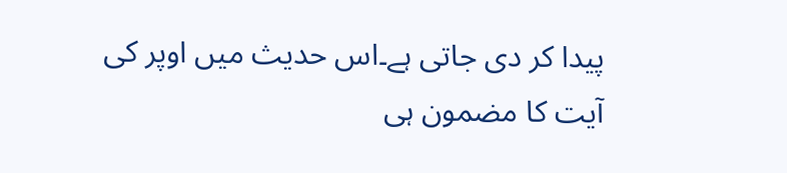پیدا کر دی جاتی ہے۔اس حدیث میں اوپر کی آیت کا مضمون ہی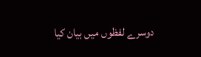دوسرے لفظوں میں بیان کیا